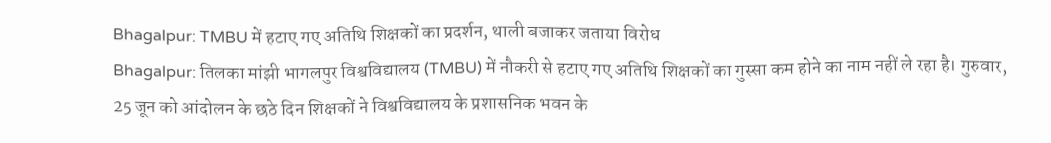Bhagalpur: TMBU में हटाए गए अतिथि शिक्षकों का प्रदर्शन, थाली बजाकर जताया विरोध
Bhagalpur: तिलका मांझी भागलपुर विश्वविद्यालय (TMBU) में नौकरी से हटाए गए अतिथि शिक्षकों का गुस्सा कम होने का नाम नहीं ले रहा है। गुरुवार, 25 जून को आंदोलन के छठे दिन शिक्षकों ने विश्वविद्यालय के प्रशासनिक भवन के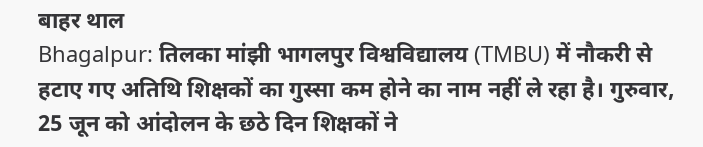बाहर थाल
Bhagalpur: तिलका मांझी भागलपुर विश्वविद्यालय (TMBU) में नौकरी से हटाए गए अतिथि शिक्षकों का गुस्सा कम होने का नाम नहीं ले रहा है। गुरुवार, 25 जून को आंदोलन के छठे दिन शिक्षकों ने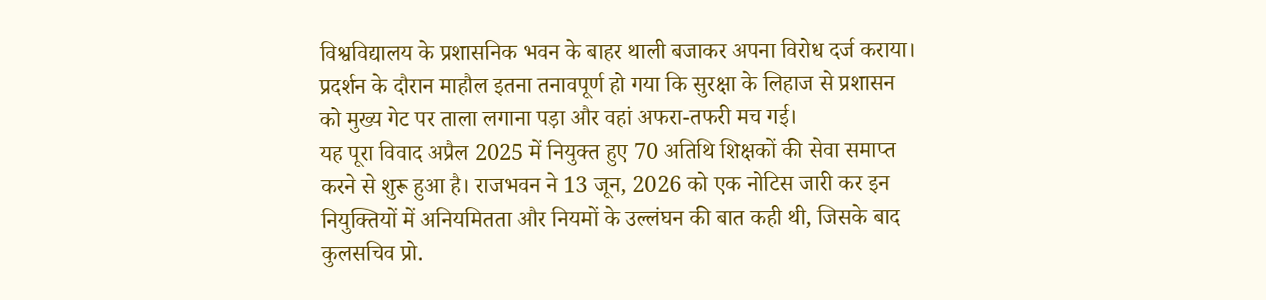विश्वविद्यालय के प्रशासनिक भवन के बाहर थाली बजाकर अपना विरोध दर्ज कराया। प्रदर्शन के दौरान माहौल इतना तनावपूर्ण हो गया कि सुरक्षा के लिहाज से प्रशासन को मुख्य गेट पर ताला लगाना पड़ा और वहां अफरा-तफरी मच गई।
यह पूरा विवाद अप्रैल 2025 में नियुक्त हुए 70 अतिथि शिक्षकों की सेवा समाप्त करने से शुरू हुआ है। राजभवन ने 13 जून, 2026 को एक नोटिस जारी कर इन नियुक्तियों में अनियमितता और नियमों के उल्लंघन की बात कही थी, जिसके बाद कुलसचिव प्रो.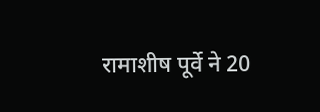रामाशीष पूर्वे ने 20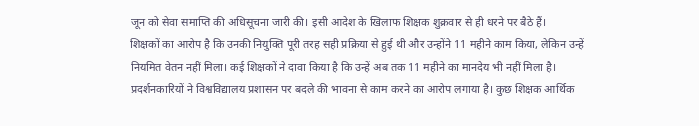जून को सेवा समाप्ति की अधिसूचना जारी की। इसी आदेश के खिलाफ शिक्षक शुक्रवार से ही धरने पर बैठे हैं।
शिक्षकों का आरोप है कि उनकी नियुक्ति पूरी तरह सही प्रक्रिया से हुई थी और उन्होंने 11 महीने काम किया, लेकिन उन्हें नियमित वेतन नहीं मिला। कई शिक्षकों ने दावा किया है कि उन्हें अब तक 11 महीने का मानदेय भी नहीं मिला है। प्रदर्शनकारियों ने विश्वविद्यालय प्रशासन पर बदले की भावना से काम करने का आरोप लगाया है। कुछ शिक्षक आर्थिक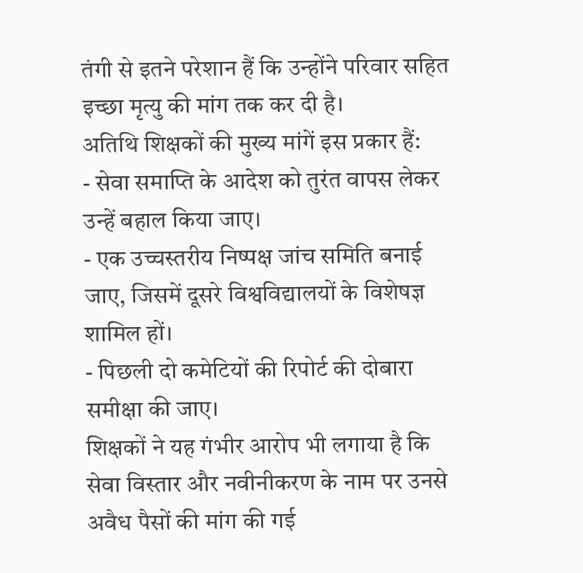तंगी से इतने परेशान हैं कि उन्होंने परिवार सहित इच्छा मृत्यु की मांग तक कर दी है।
अतिथि शिक्षकों की मुख्य मांगें इस प्रकार हैं:
- सेवा समाप्ति के आदेश को तुरंत वापस लेकर उन्हें बहाल किया जाए।
- एक उच्चस्तरीय निष्पक्ष जांच समिति बनाई जाए, जिसमें दूसरे विश्वविद्यालयों के विशेषज्ञ शामिल हों।
- पिछली दो कमेटियों की रिपोर्ट की दोबारा समीक्षा की जाए।
शिक्षकों ने यह गंभीर आरोप भी लगाया है कि सेवा विस्तार और नवीनीकरण के नाम पर उनसे अवैध पैसों की मांग की गई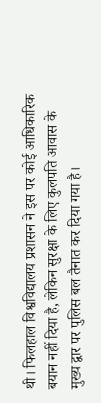थी। फिलहाल विश्वविद्यालय प्रशासन ने इस पर कोई आधिकारिक बयान नहीं दिया है, लेकिन सुरक्षा के लिए कुलपति आवास के मुख्य द्वार पर पुलिस बल तैनात कर दिया गया है।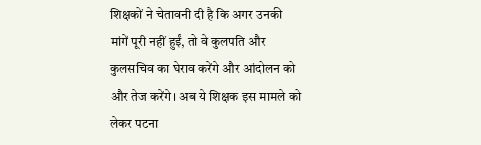शिक्षकों ने चेतावनी दी है कि अगर उनकी मांगें पूरी नहीं हुईं, तो वे कुलपति और कुलसचिव का घेराव करेंगे और आंदोलन को और तेज करेंगे। अब ये शिक्षक इस मामले को लेकर पटना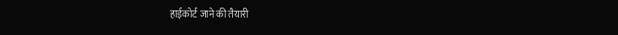हाईकोर्ट जाने की तैयारी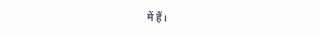में हैं।